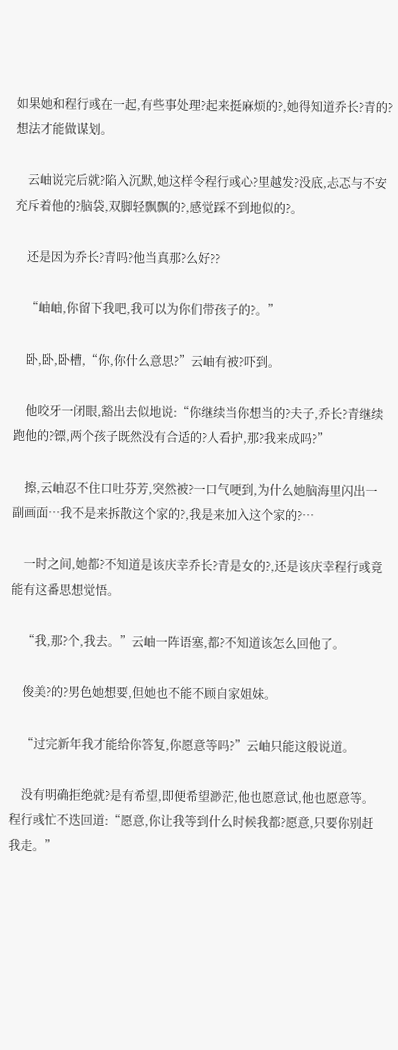如果她和程行彧在一起,有些事处理?起来挺麻烦的?,她得知道乔长?青的?想法才能做谋划。

    云岫说完后就?陷入沉默,她这样令程行彧心?里越发?没底,忐忑与不安充斥着他的?脑袋,双脚轻飘飘的?,感觉踩不到地似的?。

    还是因为乔长?青吗?他当真那?么好??

    “岫岫,你留下我吧,我可以为你们带孩子的?。”

    卧,卧,卧槽,“你,你什么意思?”云岫有被?吓到。

    他咬牙一闭眼,豁出去似地说:“你继续当你想当的?夫子,乔长?青继续跑他的?镖,两个孩子既然没有合适的?人看护,那?我来成吗?”

    擦,云岫忍不住口吐芬芳,突然被?一口气哽到,为什么她脑海里闪出一副画面…我不是来拆散这个家的?,我是来加入这个家的?…

    一时之间,她都?不知道是该庆幸乔长?青是女的?,还是该庆幸程行彧竟能有这番思想觉悟。

    “我,那?个,我去。”云岫一阵语塞,都?不知道该怎么回他了。

    俊美?的?男色她想要,但她也不能不顾自家姐妹。

    “过完新年我才能给你答复,你愿意等吗?”云岫只能这般说道。

    没有明确拒绝就?是有希望,即便希望渺茫,他也愿意试,他也愿意等。程行彧忙不迭回道:“愿意,你让我等到什么时候我都?愿意,只要你别赶我走。”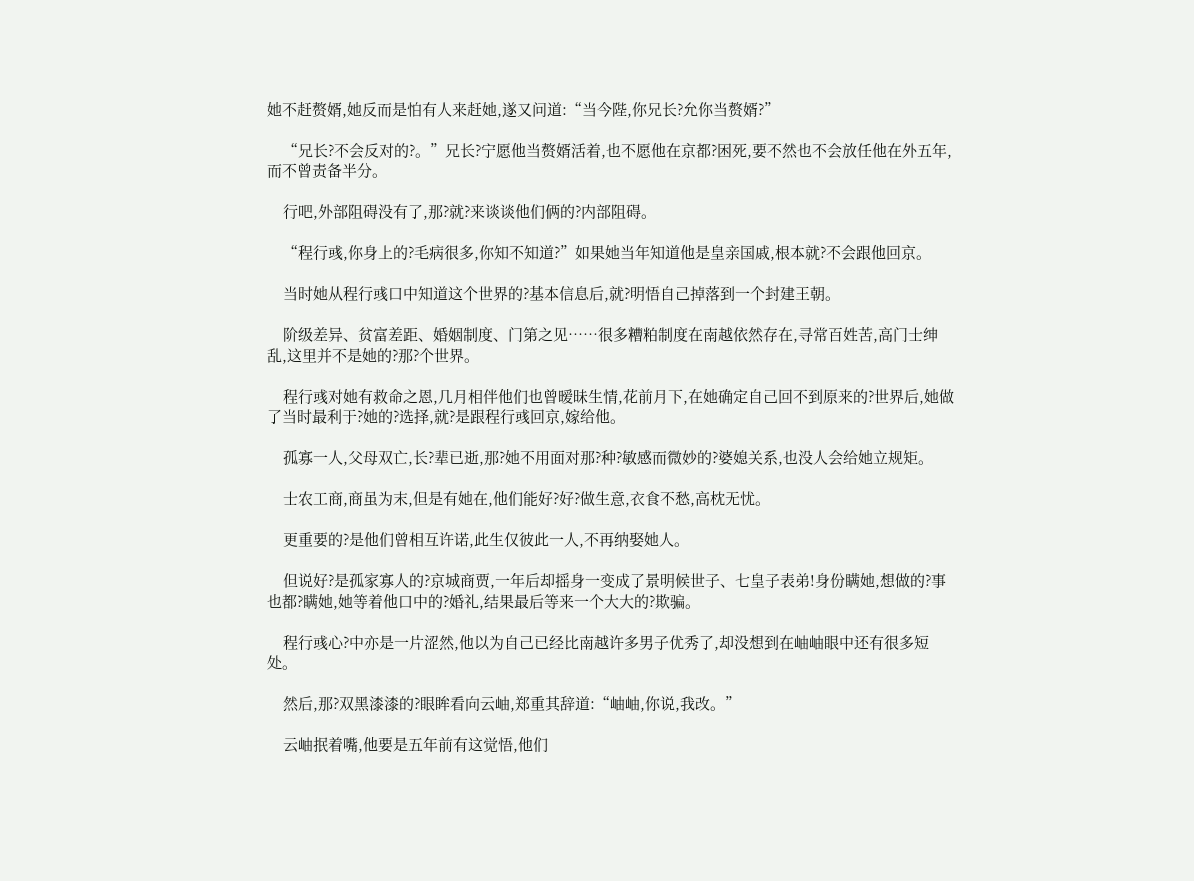她不赶赘婿,她反而是怕有人来赶她,遂又问道:“当今陛,你兄长?允你当赘婿?”

    “兄长?不会反对的?。”兄长?宁愿他当赘婿活着,也不愿他在京都?困死,要不然也不会放任他在外五年,而不曾责备半分。

    行吧,外部阻碍没有了,那?就?来谈谈他们俩的?内部阻碍。

    “程行彧,你身上的?毛病很多,你知不知道?”如果她当年知道他是皇亲国戚,根本就?不会跟他回京。

    当时她从程行彧口中知道这个世界的?基本信息后,就?明悟自己掉落到一个封建王朝。

    阶级差异、贫富差距、婚姻制度、门第之见……很多糟粕制度在南越依然存在,寻常百姓苦,高门士绅乱,这里并不是她的?那?个世界。

    程行彧对她有救命之恩,几月相伴他们也曾暧昧生情,花前月下,在她确定自己回不到原来的?世界后,她做了当时最利于?她的?选择,就?是跟程行彧回京,嫁给他。

    孤寡一人,父母双亡,长?辈已逝,那?她不用面对那?种?敏感而微妙的?婆媳关系,也没人会给她立规矩。

    士农工商,商虽为末,但是有她在,他们能好?好?做生意,衣食不愁,高枕无忧。

    更重要的?是他们曾相互许诺,此生仅彼此一人,不再纳娶她人。

    但说好?是孤家寡人的?京城商贾,一年后却摇身一变成了景明候世子、七皇子表弟!身份瞒她,想做的?事也都?瞒她,她等着他口中的?婚礼,结果最后等来一个大大的?欺骗。

    程行彧心?中亦是一片涩然,他以为自己已经比南越许多男子优秀了,却没想到在岫岫眼中还有很多短处。

    然后,那?双黑漆漆的?眼眸看向云岫,郑重其辞道:“岫岫,你说,我改。”

    云岫抿着嘴,他要是五年前有这觉悟,他们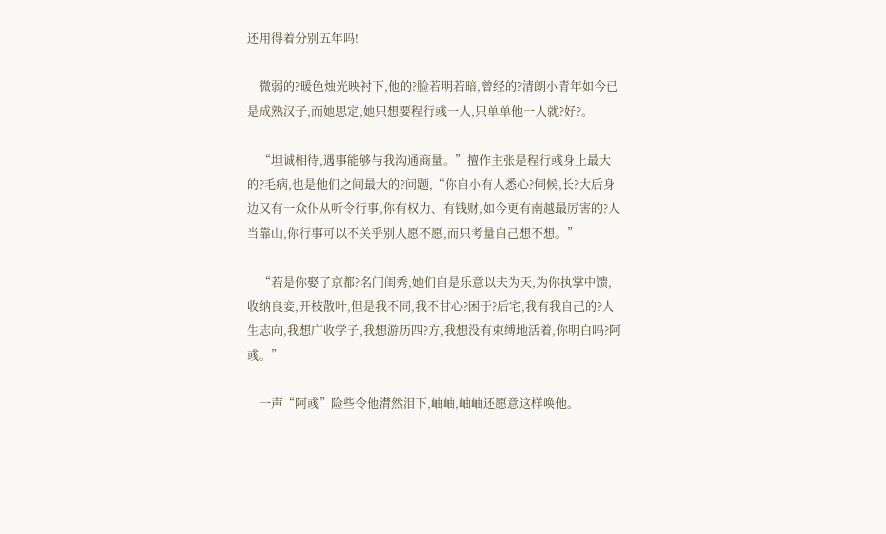还用得着分别五年吗!

    微弱的?暖色烛光映衬下,他的?脸若明若暗,曾经的?清朗小青年如今已是成熟汉子,而她思定,她只想要程行彧一人,只单单他一人就?好?。

    “坦诚相待,遇事能够与我沟通商量。”擅作主张是程行彧身上最大的?毛病,也是他们之间最大的?问题,“你自小有人悉心?伺候,长?大后身边又有一众仆从听令行事,你有权力、有钱财,如今更有南越最厉害的?人当靠山,你行事可以不关乎别人愿不愿,而只考量自己想不想。”

    “若是你娶了京都?名门闺秀,她们自是乐意以夫为天,为你执掌中馈,收纳良妾,开枝散叶,但是我不同,我不甘心?困于?后宅,我有我自己的?人生志向,我想广收学子,我想游历四?方,我想没有束缚地活着,你明白吗?阿彧。”

    一声“阿彧”险些令他潸然泪下,岫岫,岫岫还愿意这样唤他。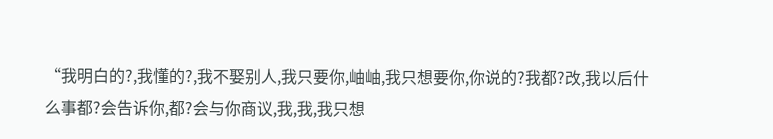“我明白的?,我懂的?,我不娶别人,我只要你,岫岫,我只想要你,你说的?我都?改,我以后什么事都?会告诉你,都?会与你商议,我,我,我只想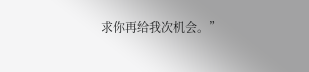求你再给我次机会。”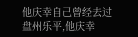他庆幸自己曾经去过盘州乐平,他庆幸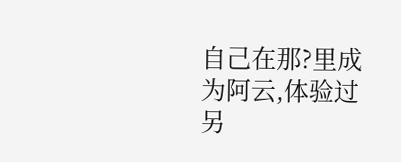自己在那?里成为阿云,体验过另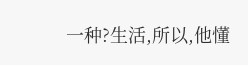一种?生活,所以,他懂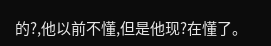的?,他以前不懂,但是他现?在懂了。